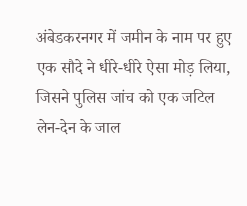अंबेडकरनगर में जमीन के नाम पर हुए एक सौदे ने धीरे-धीरे ऐसा मोड़ लिया, जिसने पुलिस जांच को एक जटिल लेन-देन के जाल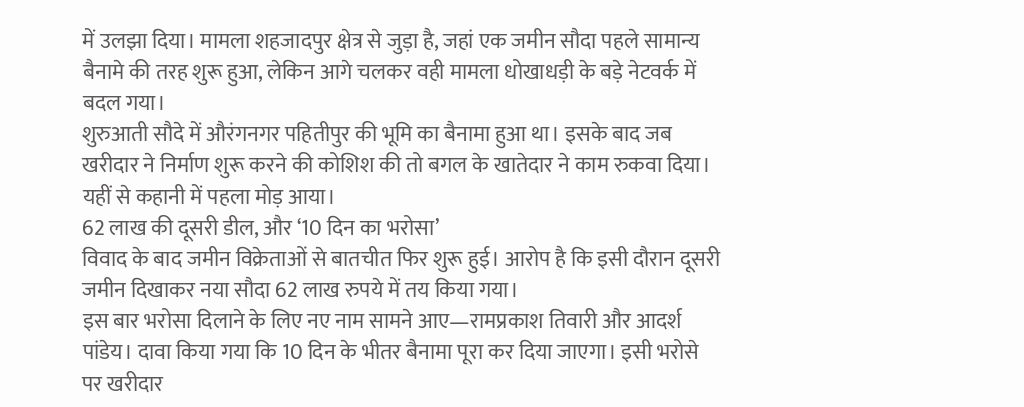में उलझा दिया। मामला शहजादपुर क्षेत्र से जुड़ा है, जहां एक जमीन सौदा पहले सामान्य बैनामे की तरह शुरू हुआ, लेकिन आगे चलकर वही मामला धोखाधड़ी के बड़े नेटवर्क में बदल गया।
शुरुआती सौदे में औरंगनगर पहितीपुर की भूमि का बैनामा हुआ था। इसके बाद जब खरीदार ने निर्माण शुरू करने की कोशिश की तो बगल के खातेदार ने काम रुकवा दिया। यहीं से कहानी में पहला मोड़ आया।
62 लाख की दूसरी डील, और ‘10 दिन का भरोसा’
विवाद के बाद जमीन विक्रेताओं से बातचीत फिर शुरू हुई। आरोप है कि इसी दौरान दूसरी जमीन दिखाकर नया सौदा 62 लाख रुपये में तय किया गया।
इस बार भरोसा दिलाने के लिए नए नाम सामने आए—रामप्रकाश तिवारी और आदर्श पांडेय। दावा किया गया कि 10 दिन के भीतर बैनामा पूरा कर दिया जाएगा। इसी भरोसे पर खरीदार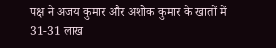पक्ष ने अजय कुमार और अशोक कुमार के खातों में 31-31 लाख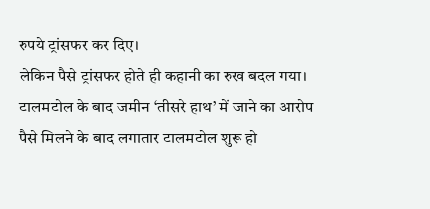रुपये ट्रांसफर कर दिए।
लेकिन पैसे ट्रांसफर होते ही कहानी का रुख बदल गया।
टालमटोल के बाद जमीन ‘तीसरे हाथ’ में जाने का आरोप
पैसे मिलने के बाद लगातार टालमटोल शुरू हो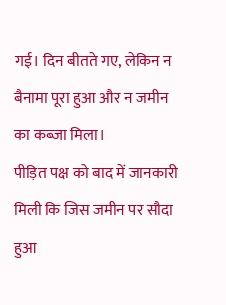गई। दिन बीतते गए, लेकिन न बैनामा पूरा हुआ और न जमीन का कब्जा मिला।
पीड़ित पक्ष को बाद में जानकारी मिली कि जिस जमीन पर सौदा हुआ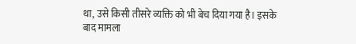था, उसे किसी तीसरे व्यक्ति को भी बेच दिया गया है। इसके बाद मामला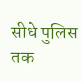सीधे पुलिस तक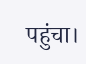पहुंचा।